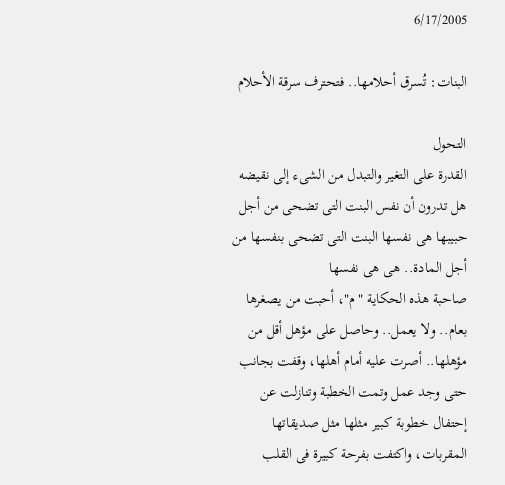6/17/2005

البنات: تُسرق أحلامها.. فتحترف سرقة الأحلام

التحول
القدرة على التغير والتبدل من الشىء إلى نقيضه
هل تدرون أن نفس البنت التى تضحى من أجل حبيبها هى نفسها البنت التى تضحى بنفسها من أجل المادة.. هى هى نفسها
صاحبة هذه الحكاية "م"، أحبت من يصغرها بعام.. ولا يعمل.. وحاصل على مؤهل أقل من مؤهلها.. أصرت عليه أمام أهلها، وقفت بجانب حتى وجد عمل وتمت الخطبة وتنازلت عن إحتفال خطوبة كبير مثلها مثل صديقاتها المقربات، واكتفت بفرحة كبيرة فى القلب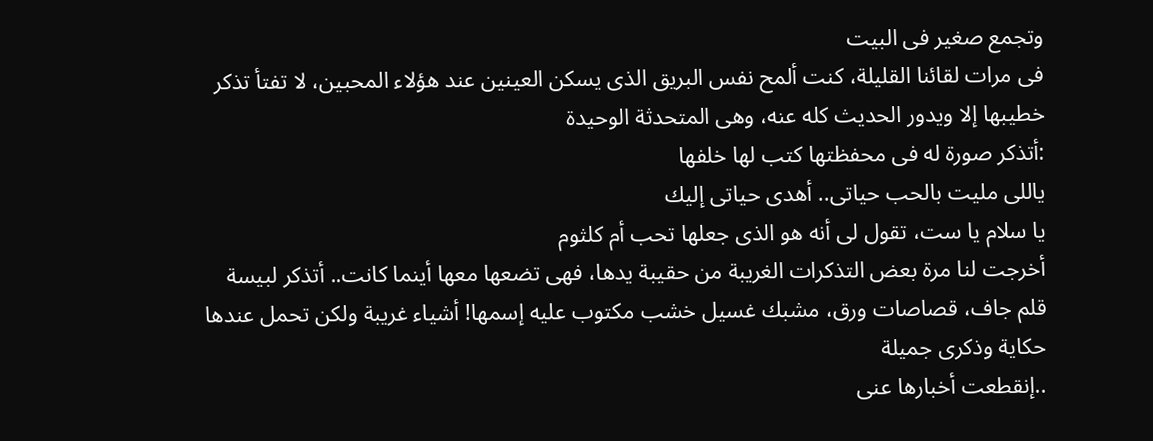وتجمع صغير فى البيت
فى مرات لقائنا القليلة، كنت ألمح نفس البريق الذى يسكن العينين عند هؤلاء المحبين، لا تفتأ تذكر خطيبها إلا ويدور الحديث كله عنه، وهى المتحدثة الوحيدة
:أتذكر صورة له فى محفظتها كتب لها خلفها
ياللى مليت بالحب حياتى.. أهدى حياتى إليك
يا سلام يا ست، تقول لى أنه هو الذى جعلها تحب أم كلثوم
أخرجت لنا مرة بعض التذكرات الغريبة من حقيبة يدها، فهى تضعها معها أينما كانت.. أتذكر لبيسة قلم جاف، قصاصات ورق، مشبك غسيل خشب مكتوب عليه إسمها! أشياء غريبة ولكن تحمل عندها حكاية وذكرى جميلة
..إنقطعت أخبارها عنى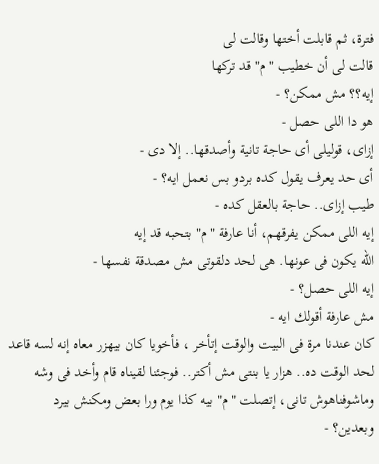فترة، ثم قابلت أختها وقالت لى
قالت لى أن خطيب "م" قد تركها
إيه؟؟ مش ممكن؟ -
هو دا اللى حصل -
إزاى، قوليلى أى حاجة تانية وأصدقها.. إلا دى -
أى حد يعرف يقول كده بردو بس نعمل ايه؟ -
طيب إزاى.. حاجة بالعقل كده -
إيه اللى ممكن يفرقهم، أنا عارفة "م" بتحبه قد إيه
الله يكون فى عونها. هى لحد دلقوتى مش مصدقة نفسها -
إيه اللى حصل؟ -
مش عارفة أقولك ايه -
كان عندنا مرة فى البيت والوقت إتأخر ، فأخويا كان بيهزر معاه إنه لسه قاعد لحد الوقت ده.. هزار يا بنتى مش أكتر.. فوجئنا لقيناه قام وأخد فى وشه وماشوفناهوش تانى، إتصلت "م" بيه كذا يوم ورا بعض ومكنش بيرد
وبعدين؟ -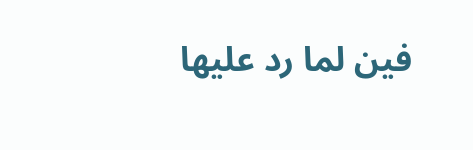فين لما رد عليها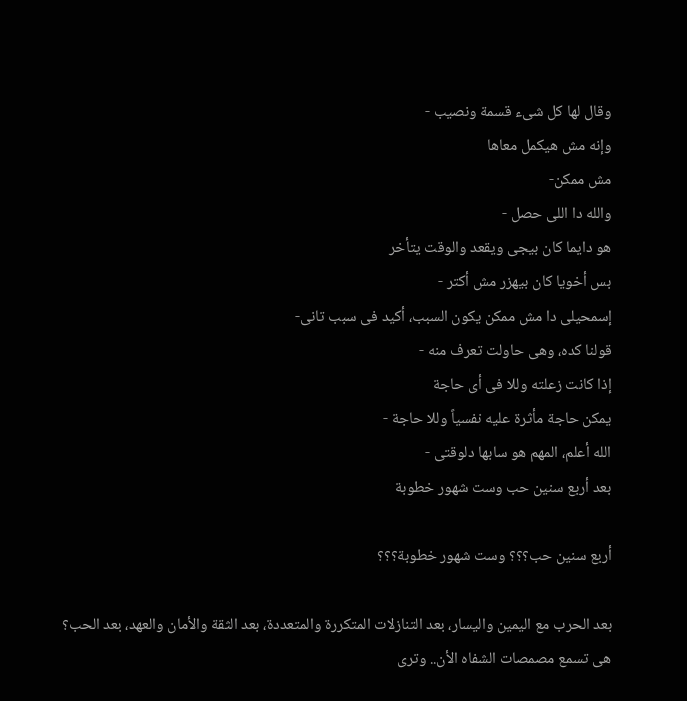وقال لها كل شىء قسمة ونصيب -
وإنه مش هيكمل معاها
مش ممكن-
والله دا اللى حصل -
هو دايما كان بيجى ويقعد والوقت يتأخر
بس أخويا كان بيهزر مش أكتر -
إسمحيلى دا مش ممكن يكون السبب، أكيد فى سبب تانى-
قولنا كده، وهى حاولت تعرف منه -
إذا كانت زعلته وللا فى أى حاجة
يمكن حاجة مأثرة عليه نفسياً وللا حاجة -
الله أعلم، المهم هو سابها دلوقتى -
بعد أربع سنين حب وست شهور خطوبة

أربع سنين حب؟؟؟ وست شهور خطوبة؟؟؟

بعد الحرب مع اليمين واليسار، بعد التنازلات المتكررة والمتعددة، بعد الثقة والأمان والعهد، بعد الحب؟
هى تسمع مصمصات الشفاه الأن.. وترى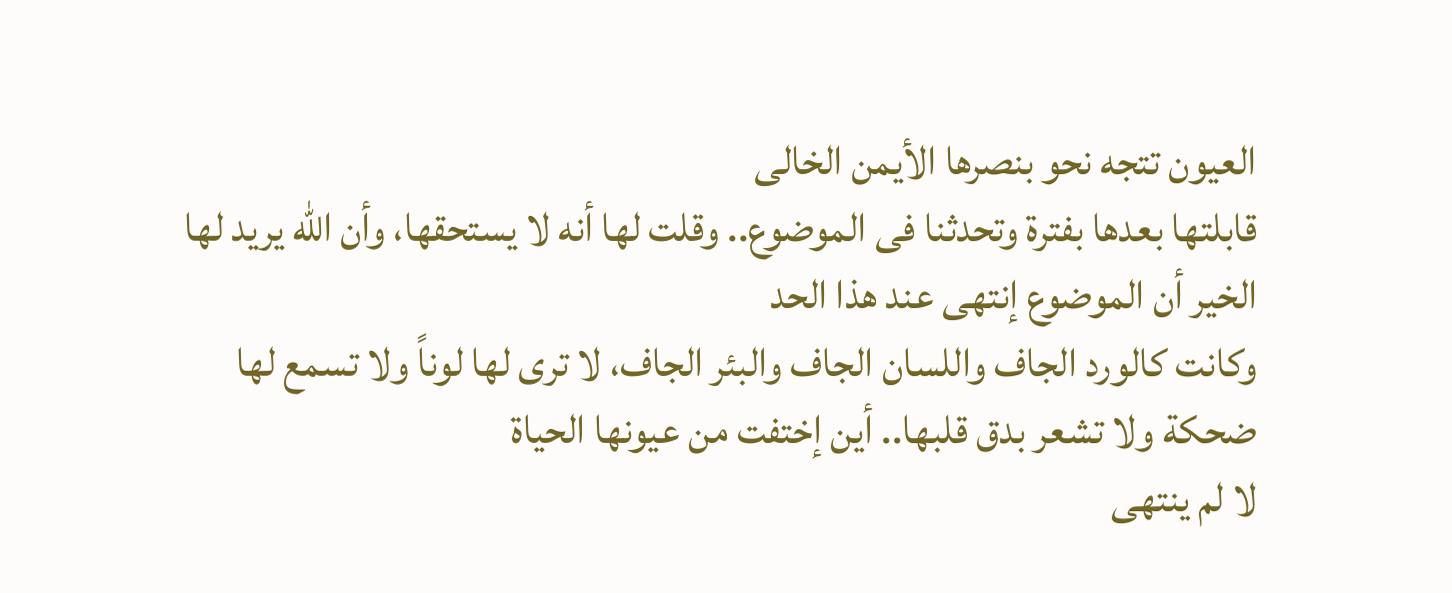العيون تتجه نحو بنصرها الأيمن الخالى
قابلتها بعدها بفترة وتحدثنا فى الموضوع.. وقلت لها أنه لا يستحقها، وأن الله يريد لها الخير أن الموضوع إنتهى عند هذا الحد
وكانت كالورد الجاف واللسان الجاف والبئر الجاف، لا ترى لها لوناً ولا تسمع لها ضحكة ولا تشعر بدق قلبها.. أين إختفت من عيونها الحياة
لا لم ينتهى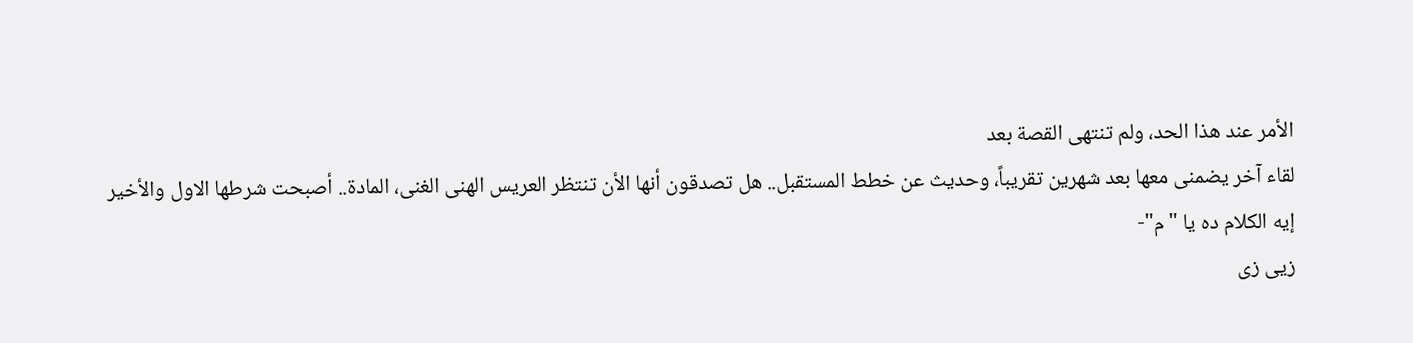الأمر عند هذا الحد، ولم تنتهى القصة بعد
لقاء آخر يضمنى معها بعد شهرين تقريباً، وحديث عن خطط المستقبل.. هل تصدقون أنها الأن تنتظر العريس الهنى الغنى، المادة.. أصبحت شرطها الاول والأخير
إيه الكلام ده يا "م"-
زيى زى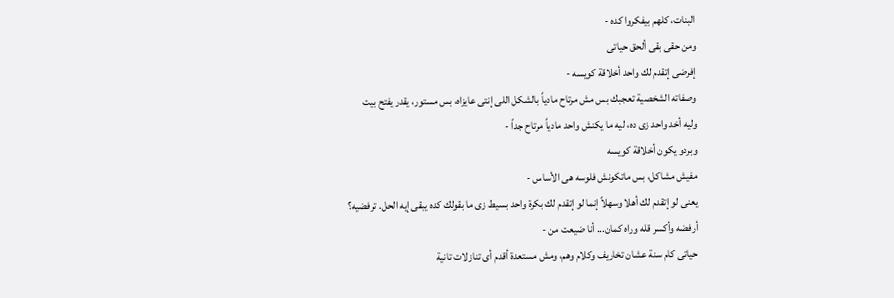البنات، كلهم بيفكروا كده -
ومن حقى بقى ألحق حياتى
إفرضى إتقدم لك واحد أخلاقة كويسه -
وصفاته الشخصية تعجبك بس مش مرتاح مادياً بالشكل اللى إنتى عايزاه، بس مستور، يقدر يفتح بيت
وليه أخد واحد زى ده، ليه ما يكنش واحد مادياً مرتاح جداً -
وبردو يكون أخلاقة كويسه
مفيش مشاكل، بس ماتكونش فلوسه هى الأساس -
يعنى لو إتقدم لك أهلا وسهلاً إنما لو إتقدم لك بكرة واحد بسيط زى ما بقولك كده يبقى إيه الحل. ترفضيه؟
أرفضه وأكسر قله وراه كمان... أنا ضيعت من -
حياتى كام سنة عشان تخاريف وكلام وهم، ومش مستعدة أقدم أى تنازلات تانية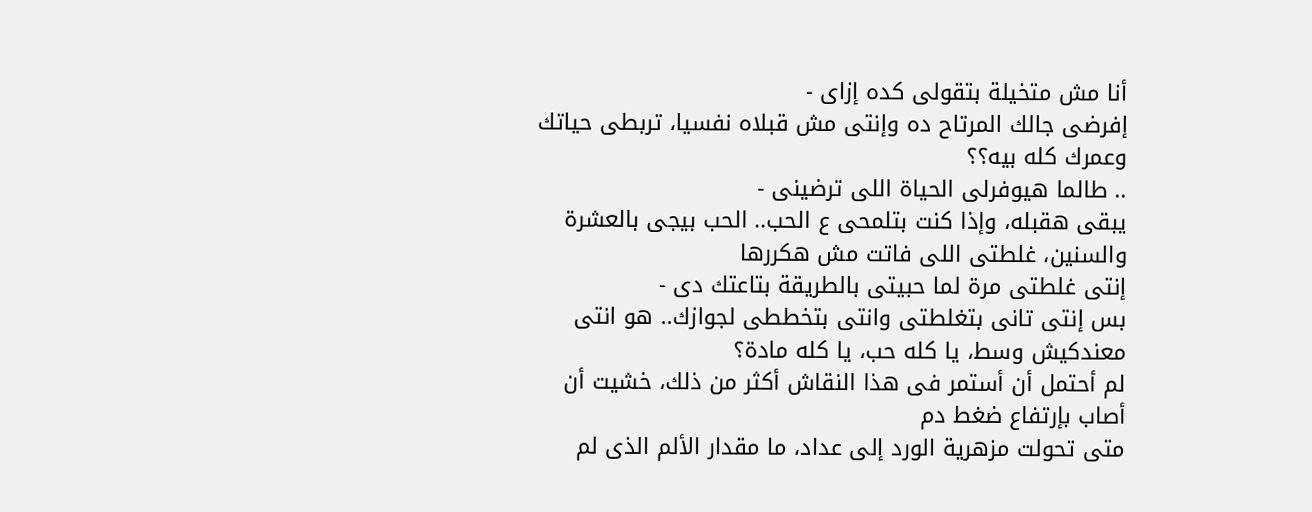أنا مش متخيلة بتقولى كده إزاى -
إفرضى جالك المرتاح ده وإنتى مش قبلاه نفسيا، تربطى حياتك وعمرك كله بيه؟؟
.. طالما هيوفرلى الحياة اللى ترضينى -
يبقى هقبله، وإذا كنت بتلمحى ع الحب.. الحب بيجى بالعشرة والسنين، غلطتى اللى فاتت مش هكررها
إنتى غلطتى مرة لما حبيتى بالطريقة بتاعتك دى -
بس إنتى تانى بتغلطتى وانتى بتخططى لجوازك.. هو انتى معندكيش وسط، يا كله حب، يا كله مادة؟
لم أحتمل أن أستمر فى هذا النقاش أكثر من ذلك، خشيت أن أصاب بإرتفاع ضغط دم
متى تحولت مزهرية الورد إلى عداد، ما مقدار الألم الذى لم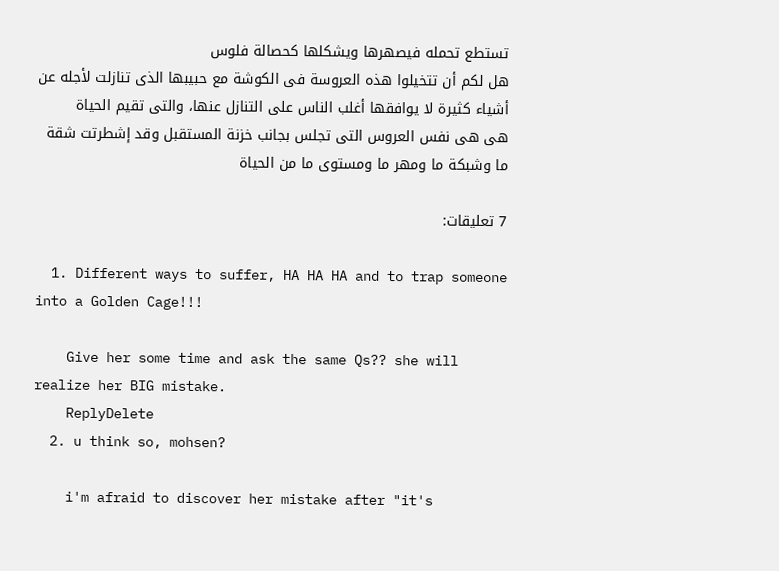تستطع تحمله فيصهرها ويشكلها كحصالة فلوس
هل لكم أن تتخيلوا هذه العروسة فى الكوشة مع حبيبها الذى تنازلت لأجله عن أشياء كثيرة لا يوافقها أغلب الناس على التنازل عنها، والتى تقيم الحياة
هى هى نفس العروس التى تجلس بجانب خزنة المستقبل وقد إشطرتت شقة ما وشبكة ما ومهر ما ومستوى ما من الحياة

7 تعليقات:

  1. Different ways to suffer, HA HA HA and to trap someone into a Golden Cage!!!

    Give her some time and ask the same Qs?? she will realize her BIG mistake.
    ReplyDelete
  2. u think so, mohsen?

    i'm afraid to discover her mistake after "it's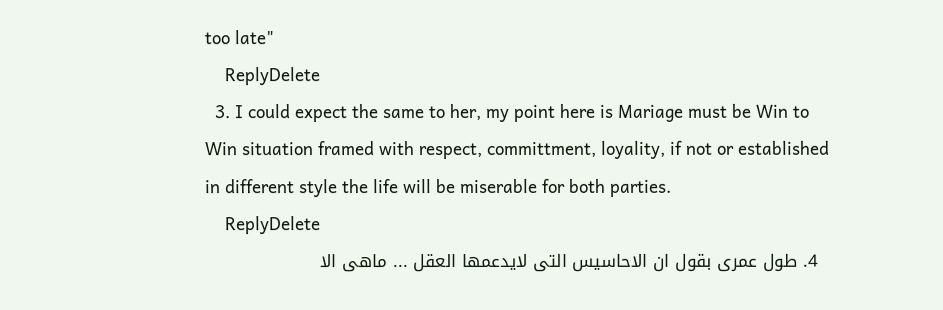too late"
    ReplyDelete
  3. I could expect the same to her, my point here is Mariage must be Win to Win situation framed with respect, committment, loyality, if not or established in different style the life will be miserable for both parties.
    ReplyDelete
  4. طول عمرى بقول ان الاحاسيس التى لايدعمها العقل ... ماهى الا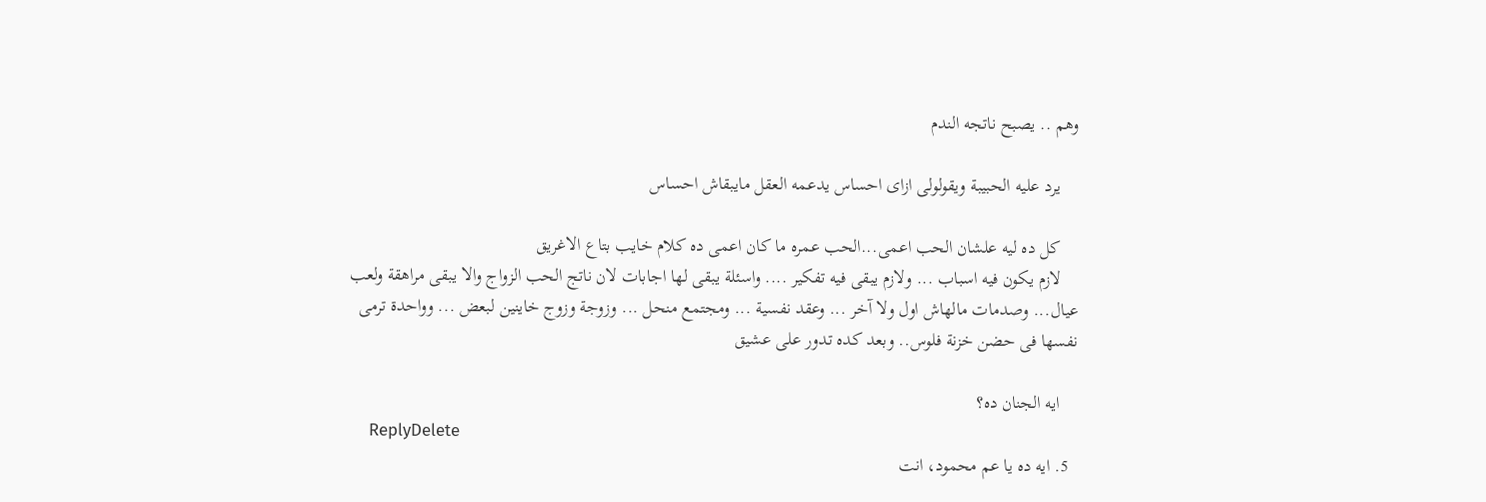وهم .. يصبح ناتجه الندم

    يرد عليه الحبيبة ويقولولى ازاى احساس يدعمه العقل مايبقاش احساس

    كل ده ليه علشان الحب اعمى...الحب عمره ما كان اعمى ده كلام خايب بتاع الاغريق
    لازم يكون فيه اسباب ... ولازم يبقى فيه تفكير .... واسئلة يبقى لها اجابات لان ناتج الحب الزواج والا يبقى مراهقة ولعب عيال... وصدمات مالهاش اول ولا آخر ... وعقد نفسية ... ومجتمع منحل ... وزوجة وزوج خاينين لبعض ... وواحدة ترمى نفسها فى حضن خزنة فلوس.. وبعد كده تدور على عشيق

    ايه الجنان ده؟
    ReplyDelete
  5. ايه ده يا عم محمود، انت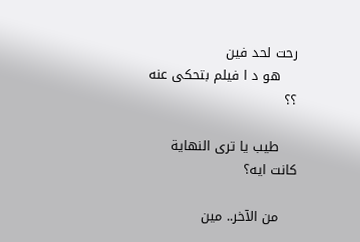رحت لحد فين
    هو د ا فيلم بتحكى عنه ؟؟

    طيب يا ترى النهاية كانت ايه؟

    من الآخر.. مين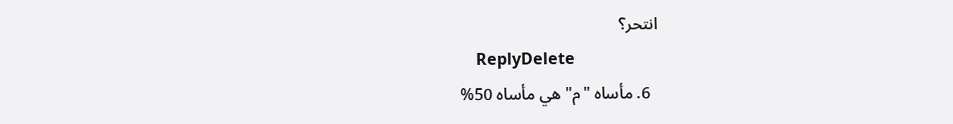انتحر؟
    ReplyDelete
  6. مأساه "م" هي مأساه 50%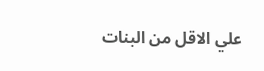علي الاقل من البنات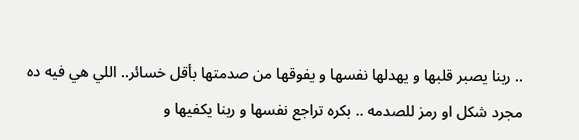.. ربنا يصبر قلبها و يهدلها نفسها و يفوقها من صدمتها بأقل خسائر.. اللي هي فيه ده مجرد شكل او رمز للصدمه .. بكره تراجع نفسها و ربنا يكفيها و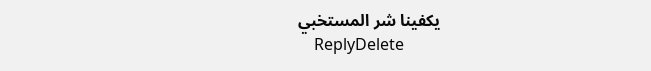يكفينا شر المستخبي
    ReplyDelete